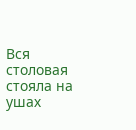Вся столовая стояла на ушах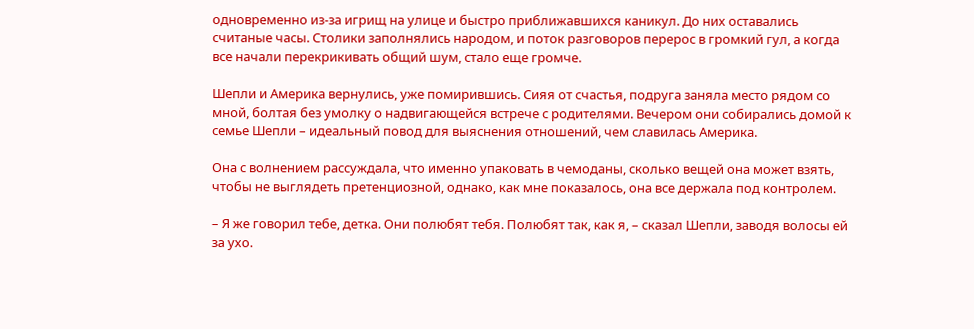одновременно из-за игрищ на улице и быстро приближавшихся каникул. До них оставались считаные часы. Столики заполнялись народом, и поток разговоров перерос в громкий гул, а когда все начали перекрикивать общий шум, стало еще громче.

Шепли и Америка вернулись, уже помирившись. Сияя от счастья, подруга заняла место рядом со мной, болтая без умолку о надвигающейся встрече с родителями. Вечером они собирались домой к семье Шепли – идеальный повод для выяснения отношений, чем славилась Америка.

Она с волнением рассуждала, что именно упаковать в чемоданы, сколько вещей она может взять, чтобы не выглядеть претенциозной, однако, как мне показалось, она все держала под контролем.

– Я же говорил тебе, детка. Они полюбят тебя. Полюбят так, как я, – сказал Шепли, заводя волосы ей за ухо.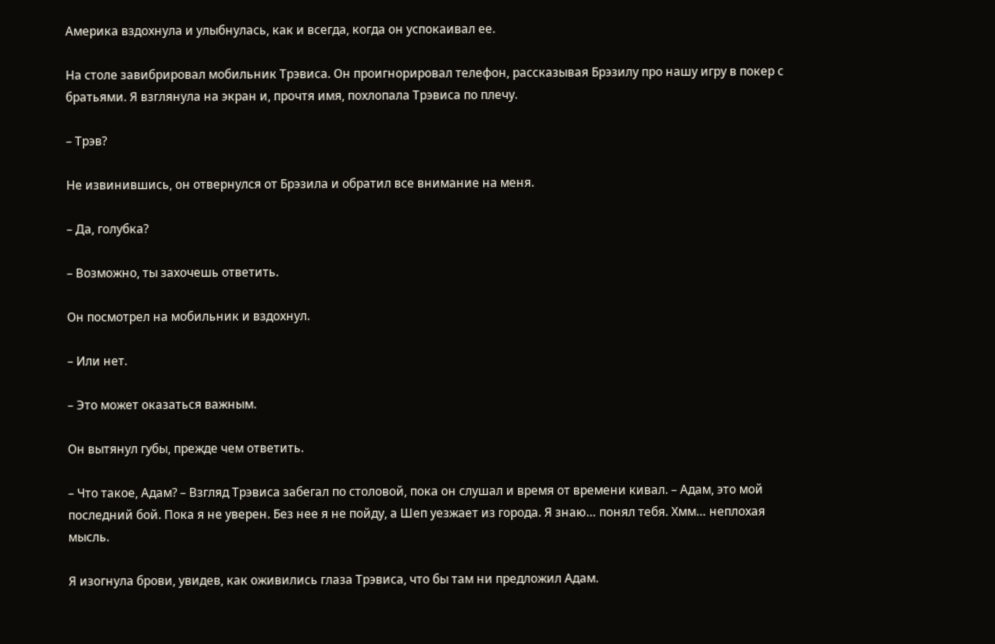Америка вздохнула и улыбнулась, как и всегда, когда он успокаивал ее.

На столе завибрировал мобильник Трэвиса. Он проигнорировал телефон, рассказывая Брэзилу про нашу игру в покер с братьями. Я взглянула на экран и, прочтя имя, похлопала Трэвиса по плечу.

– Трэв?

Не извинившись, он отвернулся от Брэзила и обратил все внимание на меня.

– Да, голубка?

– Возможно, ты захочешь ответить.

Он посмотрел на мобильник и вздохнул.

– Или нет.

– Это может оказаться важным.

Он вытянул губы, прежде чем ответить.

– Что такое, Адам? – Взгляд Трэвиса забегал по столовой, пока он слушал и время от времени кивал. – Адам, это мой последний бой. Пока я не уверен. Без нее я не пойду, а Шеп уезжает из города. Я знаю… понял тебя. Хмм… неплохая мысль.

Я изогнула брови, увидев, как оживились глаза Трэвиса, что бы там ни предложил Адам.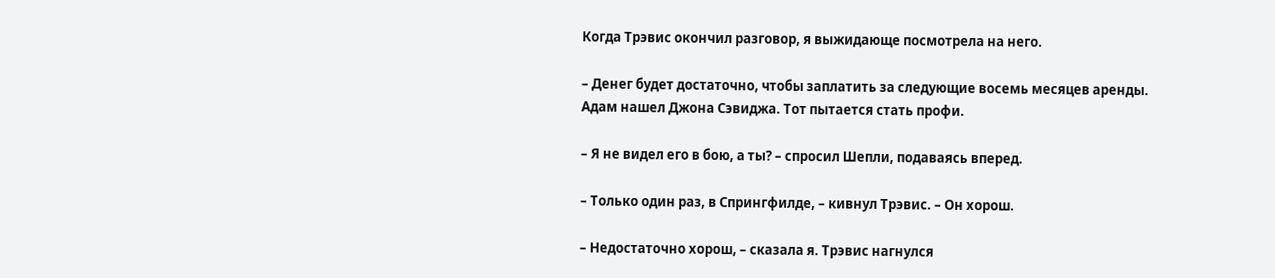Когда Трэвис окончил разговор, я выжидающе посмотрела на него.

– Денег будет достаточно, чтобы заплатить за следующие восемь месяцев аренды. Адам нашел Джона Сэвиджа. Тот пытается стать профи.

– Я не видел его в бою, а ты? – спросил Шепли, подаваясь вперед.

– Только один раз, в Спрингфилде, – кивнул Трэвис. – Он хорош.

– Недостаточно хорош, – сказала я. Трэвис нагнулся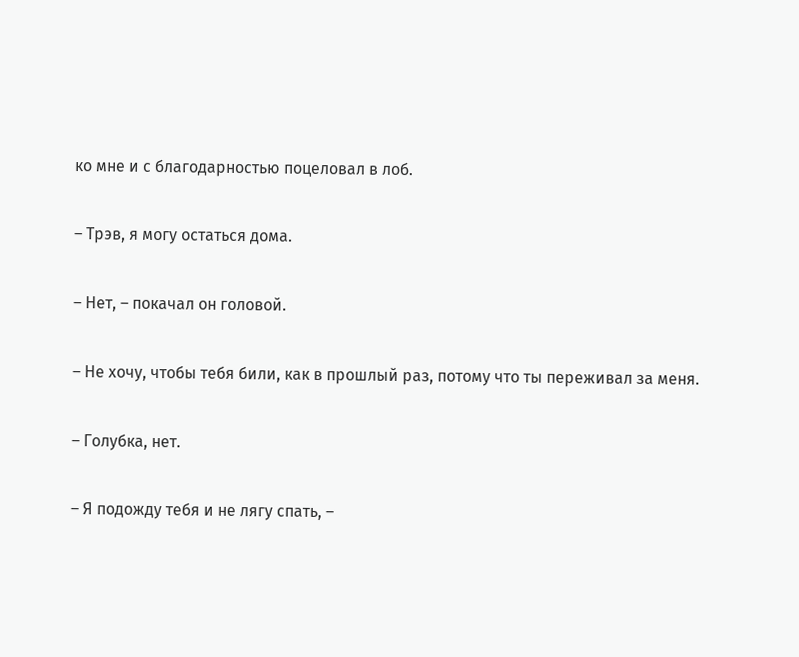ко мне и с благодарностью поцеловал в лоб.

– Трэв, я могу остаться дома.

– Нет, – покачал он головой.

– Не хочу, чтобы тебя били, как в прошлый раз, потому что ты переживал за меня.

– Голубка, нет.

– Я подожду тебя и не лягу спать, –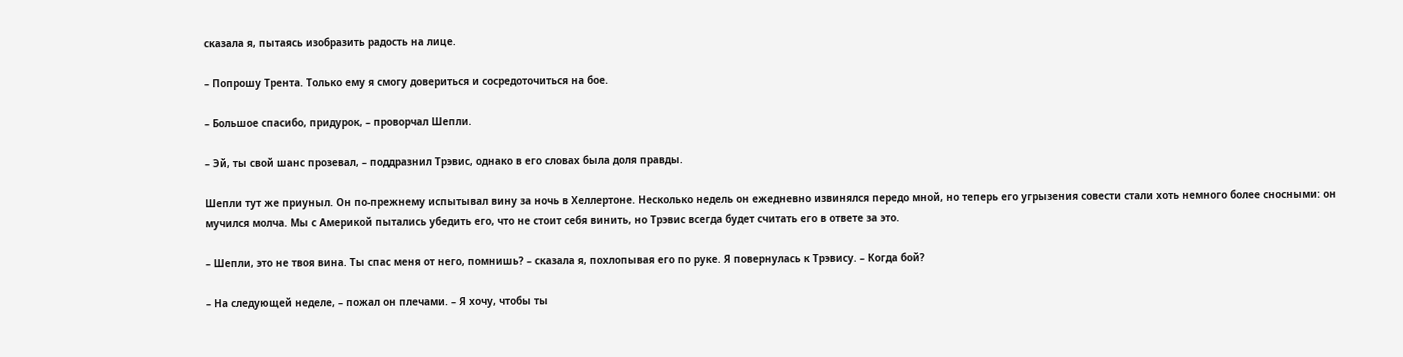сказала я, пытаясь изобразить радость на лице.

– Попрошу Трента. Только ему я смогу довериться и сосредоточиться на бое.

– Большое спасибо, придурок, – проворчал Шепли.

– Эй, ты свой шанс прозевал, – поддразнил Трэвис, однако в его словах была доля правды.

Шепли тут же приуныл. Он по-прежнему испытывал вину за ночь в Хеллертоне. Несколько недель он ежедневно извинялся передо мной, но теперь его угрызения совести стали хоть немного более сносными: он мучился молча. Мы с Америкой пытались убедить его, что не стоит себя винить, но Трэвис всегда будет считать его в ответе за это.

– Шепли, это не твоя вина. Ты спас меня от него, помнишь? – сказала я, похлопывая его по руке. Я повернулась к Трэвису. – Когда бой?

– На следующей неделе, – пожал он плечами. – Я хочу, чтобы ты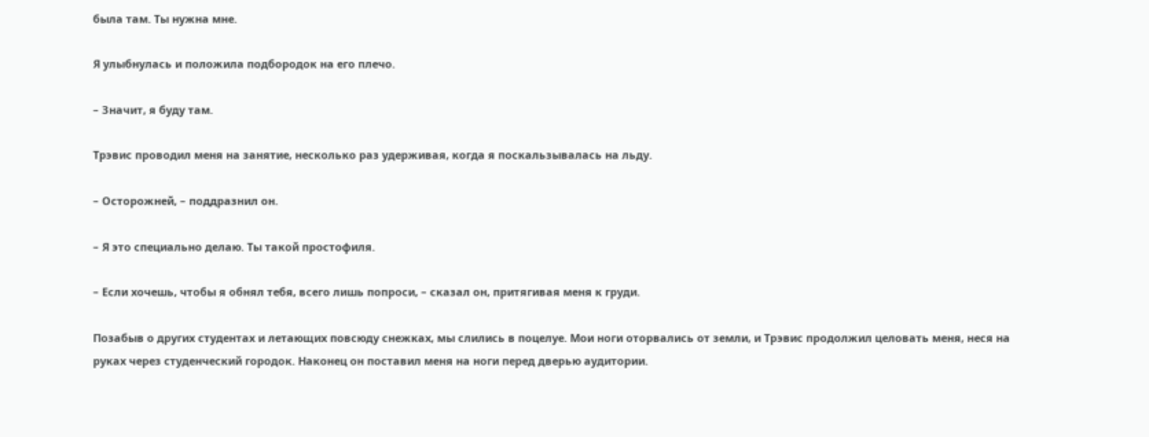была там. Ты нужна мне.

Я улыбнулась и положила подбородок на его плечо.

– Значит, я буду там.

Трэвис проводил меня на занятие, несколько раз удерживая, когда я поскальзывалась на льду.

– Осторожней, – поддразнил он.

– Я это специально делаю. Ты такой простофиля.

– Если хочешь, чтобы я обнял тебя, всего лишь попроси, – сказал он, притягивая меня к груди.

Позабыв о других студентах и летающих повсюду снежках, мы слились в поцелуе. Мои ноги оторвались от земли, и Трэвис продолжил целовать меня, неся на руках через студенческий городок. Наконец он поставил меня на ноги перед дверью аудитории.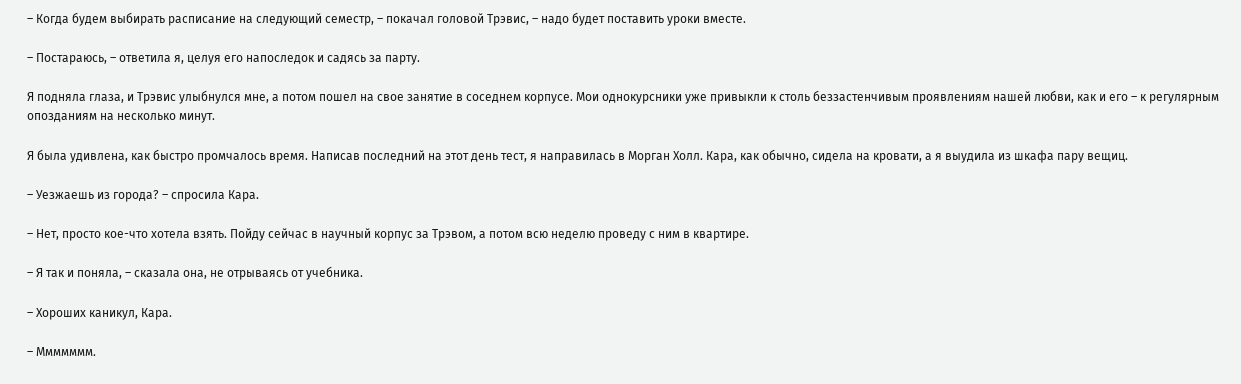– Когда будем выбирать расписание на следующий семестр, – покачал головой Трэвис, – надо будет поставить уроки вместе.

– Постараюсь, – ответила я, целуя его напоследок и садясь за парту.

Я подняла глаза, и Трэвис улыбнулся мне, а потом пошел на свое занятие в соседнем корпусе. Мои однокурсники уже привыкли к столь беззастенчивым проявлениям нашей любви, как и его – к регулярным опозданиям на несколько минут.

Я была удивлена, как быстро промчалось время. Написав последний на этот день тест, я направилась в Морган Холл. Кара, как обычно, сидела на кровати, а я выудила из шкафа пару вещиц.

– Уезжаешь из города? – спросила Кара.

– Нет, просто кое-что хотела взять. Пойду сейчас в научный корпус за Трэвом, а потом всю неделю проведу с ним в квартире.

– Я так и поняла, – сказала она, не отрываясь от учебника.

– Хороших каникул, Кара.

– Ммммммм.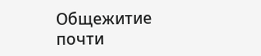Общежитие почти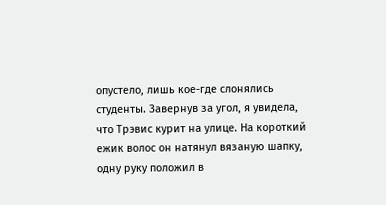опустело, лишь кое-где слонялись студенты. Завернув за угол, я увидела, что Трэвис курит на улице. На короткий ежик волос он натянул вязаную шапку, одну руку положил в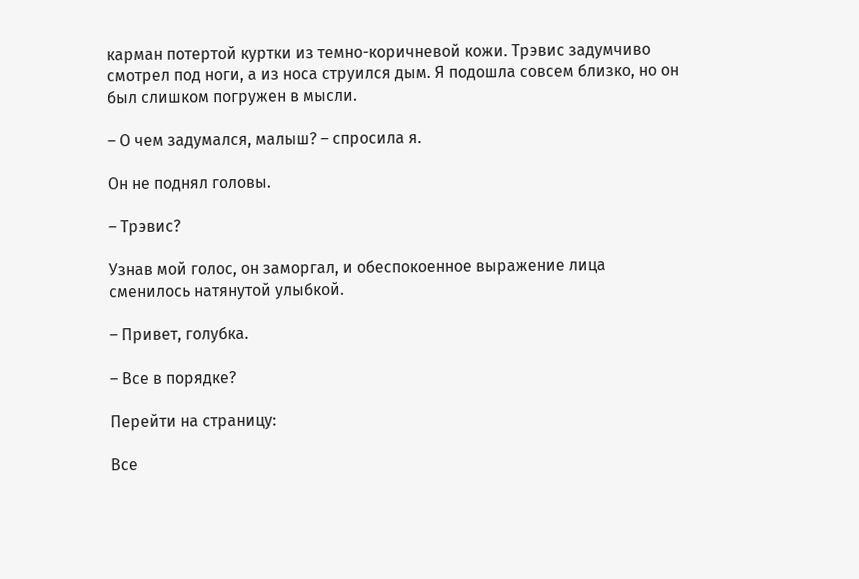карман потертой куртки из темно-коричневой кожи. Трэвис задумчиво смотрел под ноги, а из носа струился дым. Я подошла совсем близко, но он был слишком погружен в мысли.

– О чем задумался, малыш? – спросила я.

Он не поднял головы.

– Трэвис?

Узнав мой голос, он заморгал, и обеспокоенное выражение лица сменилось натянутой улыбкой.

– Привет, голубка.

– Все в порядке?

Перейти на страницу:

Все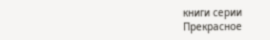книги серии Прекрасное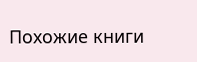Похожие книги